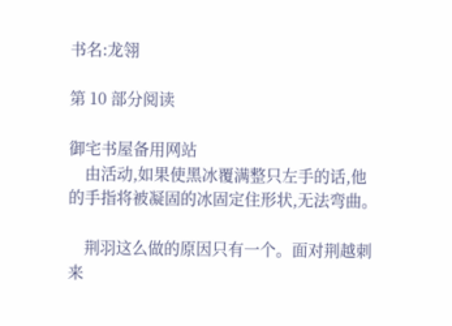书名:龙翎

第 10 部分阅读

御宅书屋备用网站
    由活动,如果使黑冰覆满整只左手的话,他的手指将被凝固的冰固定住形状,无法弯曲。

    荆羽这么做的原因只有一个。面对荆越刺来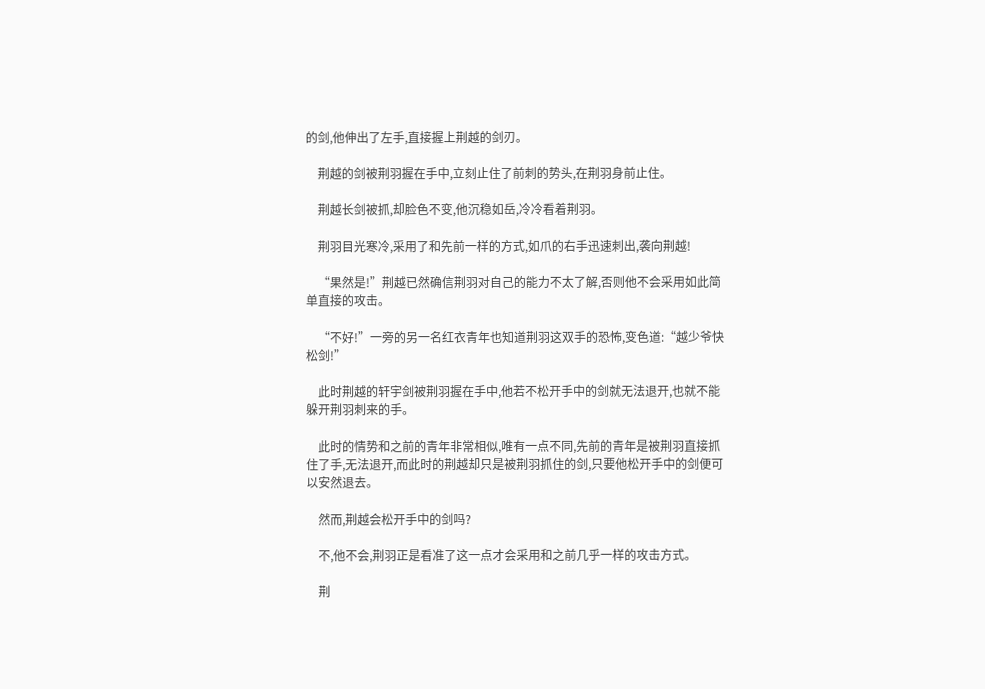的剑,他伸出了左手,直接握上荆越的剑刃。

    荆越的剑被荆羽握在手中,立刻止住了前刺的势头,在荆羽身前止住。

    荆越长剑被抓,却脸色不变,他沉稳如岳,冷冷看着荆羽。

    荆羽目光寒冷,采用了和先前一样的方式,如爪的右手迅速刺出,袭向荆越!

    “果然是!”荆越已然确信荆羽对自己的能力不太了解,否则他不会采用如此简单直接的攻击。

    “不好!”一旁的另一名红衣青年也知道荆羽这双手的恐怖,变色道:“越少爷快松剑!”

    此时荆越的轩宇剑被荆羽握在手中,他若不松开手中的剑就无法退开,也就不能躲开荆羽刺来的手。

    此时的情势和之前的青年非常相似,唯有一点不同,先前的青年是被荆羽直接抓住了手,无法退开,而此时的荆越却只是被荆羽抓住的剑,只要他松开手中的剑便可以安然退去。

    然而,荆越会松开手中的剑吗?

    不,他不会,荆羽正是看准了这一点才会采用和之前几乎一样的攻击方式。

    荆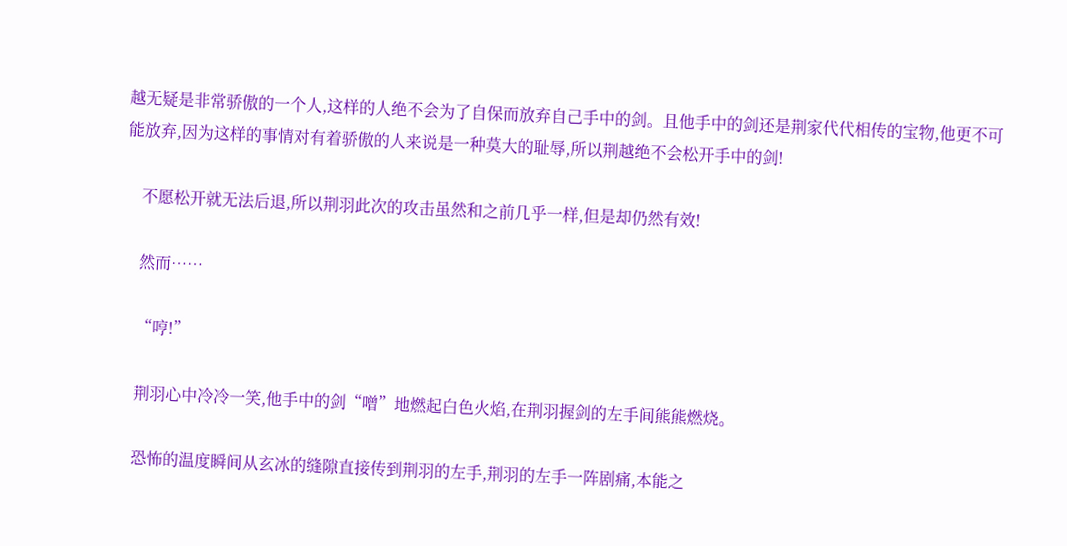越无疑是非常骄傲的一个人,这样的人绝不会为了自保而放弃自己手中的剑。且他手中的剑还是荆家代代相传的宝物,他更不可能放弃,因为这样的事情对有着骄傲的人来说是一种莫大的耻辱,所以荆越绝不会松开手中的剑!

    不愿松开就无法后退,所以荆羽此次的攻击虽然和之前几乎一样,但是却仍然有效!

    然而……

    “哼!”

    荆羽心中冷冷一笑,他手中的剑“噌”地燃起白色火焰,在荆羽握剑的左手间熊熊燃烧。

    恐怖的温度瞬间从玄冰的缝隙直接传到荆羽的左手,荆羽的左手一阵剧痛,本能之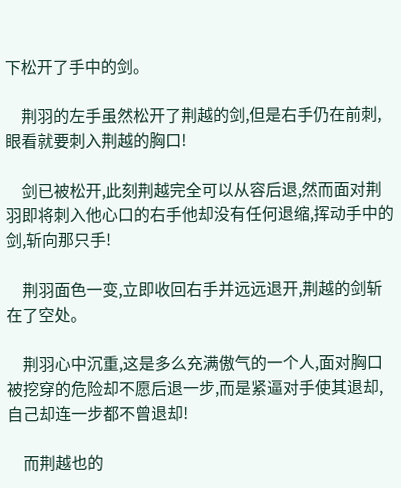下松开了手中的剑。

    荆羽的左手虽然松开了荆越的剑,但是右手仍在前刺,眼看就要刺入荆越的胸口!

    剑已被松开,此刻荆越完全可以从容后退,然而面对荆羽即将刺入他心口的右手他却没有任何退缩,挥动手中的剑,斩向那只手!

    荆羽面色一变,立即收回右手并远远退开,荆越的剑斩在了空处。

    荆羽心中沉重,这是多么充满傲气的一个人,面对胸口被挖穿的危险却不愿后退一步,而是紧逼对手使其退却,自己却连一步都不曾退却!

    而荆越也的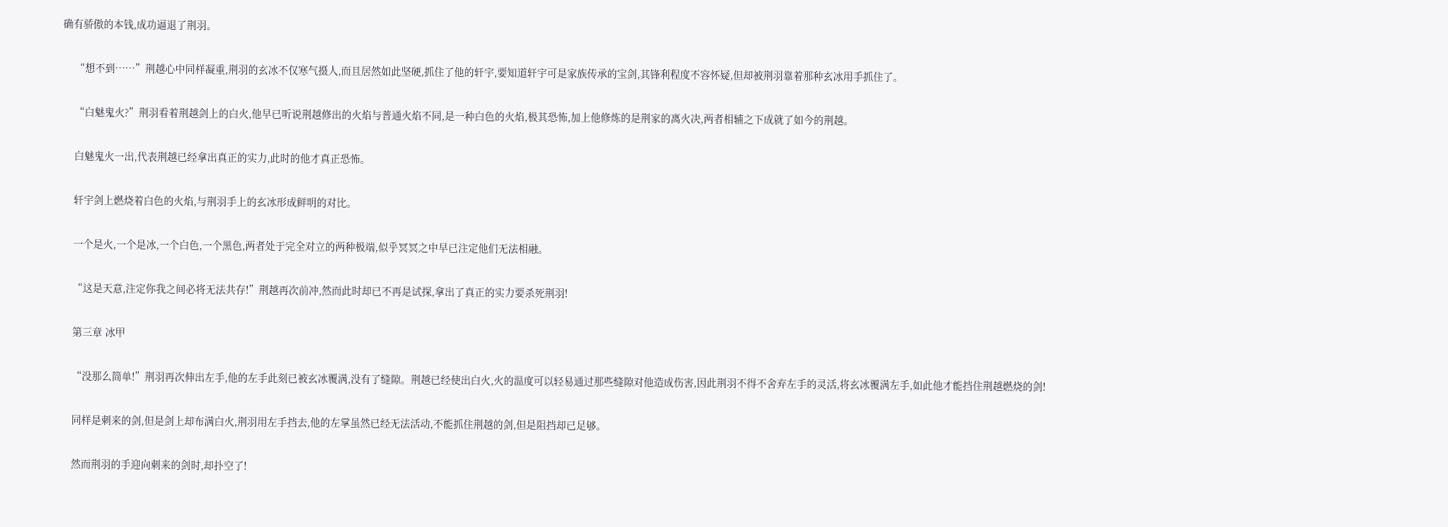确有骄傲的本钱,成功逼退了荆羽。

    “想不到……”荆越心中同样凝重,荆羽的玄冰不仅寒气摄人,而且居然如此坚硬,抓住了他的轩宇,要知道轩宇可是家族传承的宝剑,其锋利程度不容怀疑,但却被荆羽靠着那种玄冰用手抓住了。

    “白魅鬼火?”荆羽看着荆越剑上的白火,他早已听说荆越修出的火焰与普通火焰不同,是一种白色的火焰,极其恐怖,加上他修炼的是荆家的离火决,两者相辅之下成就了如今的荆越。

    白魅鬼火一出,代表荆越已经拿出真正的实力,此时的他才真正恐怖。

    轩宇剑上燃烧着白色的火焰,与荆羽手上的玄冰形成鲜明的对比。

    一个是火,一个是冰,一个白色,一个黑色,两者处于完全对立的两种极端,似乎冥冥之中早已注定他们无法相融。

    “这是天意,注定你我之间必将无法共存!”荆越再次前冲,然而此时却已不再是试探,拿出了真正的实力要杀死荆羽!

    第三章 冰甲

    “没那么简单!”荆羽再次伸出左手,他的左手此刻已被玄冰覆满,没有了缝隙。荆越已经使出白火,火的温度可以轻易通过那些缝隙对他造成伤害,因此荆羽不得不舍弃左手的灵活,将玄冰覆满左手,如此他才能挡住荆越燃烧的剑!

    同样是刺来的剑,但是剑上却布满白火,荆羽用左手挡去,他的左掌虽然已经无法活动,不能抓住荆越的剑,但是阻挡却已足够。

    然而荆羽的手迎向刺来的剑时,却扑空了!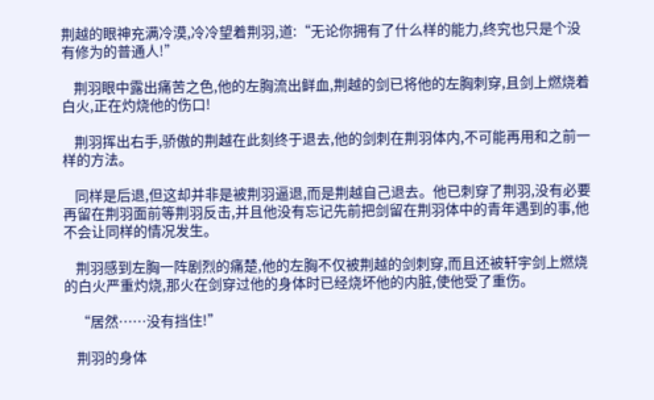荆越的眼神充满冷漠,冷冷望着荆羽,道:“无论你拥有了什么样的能力,终究也只是个没有修为的普通人!”

    荆羽眼中露出痛苦之色,他的左胸流出鲜血,荆越的剑已将他的左胸刺穿,且剑上燃烧着白火,正在灼烧他的伤口!

    荆羽挥出右手,骄傲的荆越在此刻终于退去,他的剑刺在荆羽体内,不可能再用和之前一样的方法。

    同样是后退,但这却并非是被荆羽逼退,而是荆越自己退去。他已刺穿了荆羽,没有必要再留在荆羽面前等荆羽反击,并且他没有忘记先前把剑留在荆羽体中的青年遇到的事,他不会让同样的情况发生。

    荆羽感到左胸一阵剧烈的痛楚,他的左胸不仅被荆越的剑刺穿,而且还被轩宇剑上燃烧的白火严重灼烧,那火在剑穿过他的身体时已经烧坏他的内脏,使他受了重伤。

    “居然……没有挡住!”

    荆羽的身体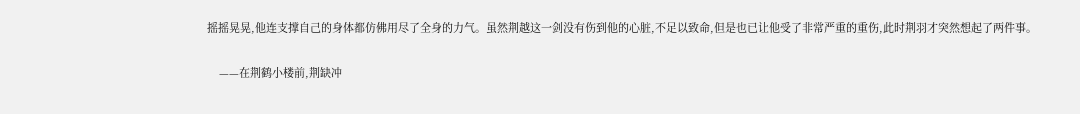摇摇晃晃,他连支撑自己的身体都仿佛用尽了全身的力气。虽然荆越这一剑没有伤到他的心脏,不足以致命,但是也已让他受了非常严重的重伤,此时荆羽才突然想起了两件事。

    ——在荆鹤小楼前,荆缺冲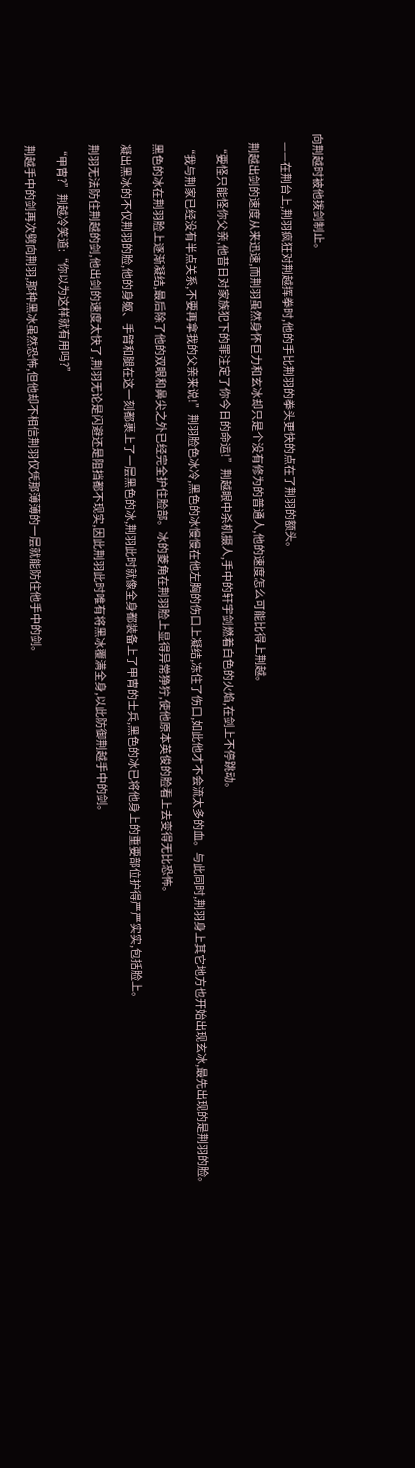向荆越时被他拨剑制止。

    ——在荆台上,荆羽疯狂对荆越挥拳时,他的手比荆羽的拳头更快的点在了荆羽的额头。

    荆越出剑的速度从来迅速,而荆羽虽然身怀巨力和玄冰却只是个没有修为的普通人,他的速度怎么可能比得上荆越。

    “要怪只能怪你父亲,他昔日对家族犯下的罪注定了你今日的命运!”荆越眼中杀机摄人,手中的轩宇剑燃着白色的火焰,在剑上不停跳动。

    “我与荆家已经没有半点关系,不要再拿我的父亲来说!”荆羽脸色冰冷,黑色的冰慢慢在他左胸的伤口上凝结,冻住了伤口,如此他才不会流太多的血。与此同时,荆羽身上其它地方也开始出现玄冰,最先出现的是荆羽的脸。

    黑色的冰在荆羽脸上逐渐凝结,最后除了他的双眼和鼻尖之外已经完全护住脸部。冰的菱角在荆羽脸上显得异常狰狞,使他原本英俊的脸看上去变得无比恐怖。

    凝出黑冰的不仅荆羽的脸,他的身躯、手臂和腿在这一刻都裹上了一层黑色的冰,荆羽此时就像全身都装备上了甲胄的士兵,黑色的冰已将他身上的重要部位护得严严实实,包括脸上。

    荆羽无法防住荆越的剑,他出剑的速度太快了,荆羽无论是闪避还是阻挡都不现实,因此荆羽此时唯有将黑冰覆满全身,以此防御荆越手中的剑。

    “甲胄?”荆越冷笑道:“你以为这样就有用吗?”

    荆越手中的剑再次劈向荆羽,那种黑冰虽然恐怖,但他却不相信荆羽仅凭那薄薄的一层就能防住他手中的剑。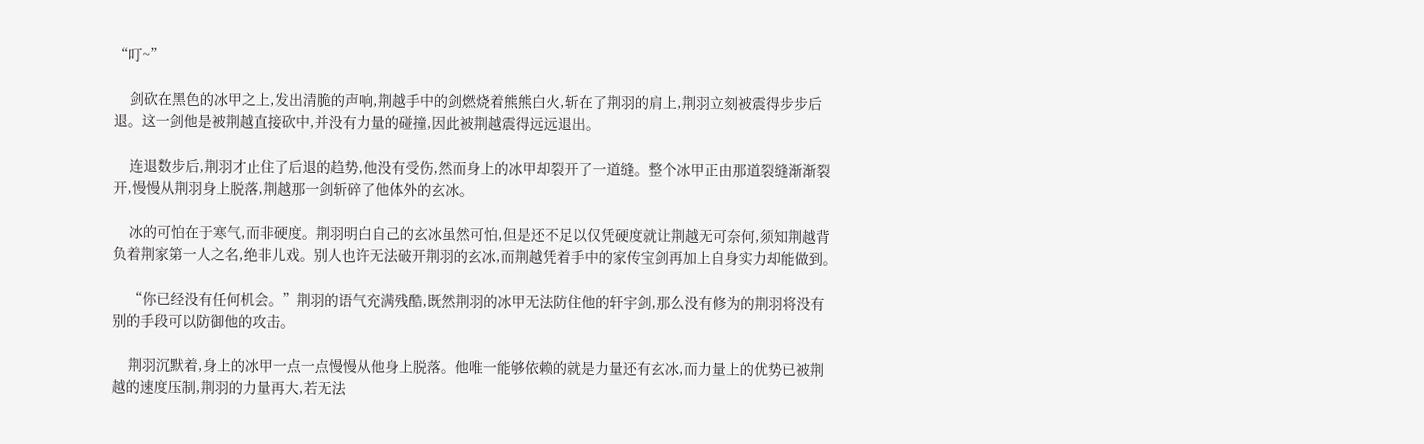“叮~”

    剑砍在黑色的冰甲之上,发出清脆的声响,荆越手中的剑燃烧着熊熊白火,斩在了荆羽的肩上,荆羽立刻被震得步步后退。这一剑他是被荆越直接砍中,并没有力量的碰撞,因此被荆越震得远远退出。

    连退数步后,荆羽才止住了后退的趋势,他没有受伤,然而身上的冰甲却裂开了一道缝。整个冰甲正由那道裂缝渐渐裂开,慢慢从荆羽身上脱落,荆越那一剑斩碎了他体外的玄冰。

    冰的可怕在于寒气,而非硬度。荆羽明白自己的玄冰虽然可怕,但是还不足以仅凭硬度就让荆越无可奈何,须知荆越背负着荆家第一人之名,绝非儿戏。别人也许无法破开荆羽的玄冰,而荆越凭着手中的家传宝剑再加上自身实力却能做到。

    “你已经没有任何机会。”荆羽的语气充满残酷,既然荆羽的冰甲无法防住他的轩宇剑,那么没有修为的荆羽将没有别的手段可以防御他的攻击。

    荆羽沉默着,身上的冰甲一点一点慢慢从他身上脱落。他唯一能够依赖的就是力量还有玄冰,而力量上的优势已被荆越的速度压制,荆羽的力量再大,若无法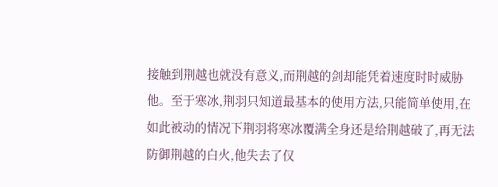接触到荆越也就没有意义,而荆越的剑却能凭着速度时时威胁他。至于寒冰,荆羽只知道最基本的使用方法,只能简单使用,在如此被动的情况下荆羽将寒冰覆满全身还是给荆越破了,再无法防御荆越的白火,他失去了仅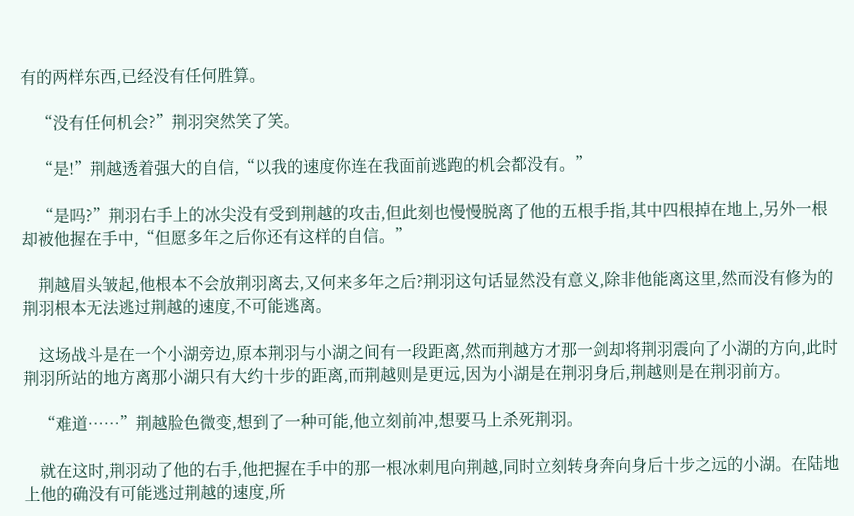有的两样东西,已经没有任何胜算。

    “没有任何机会?”荆羽突然笑了笑。

    “是!”荆越透着强大的自信,“以我的速度你连在我面前逃跑的机会都没有。”

    “是吗?”荆羽右手上的冰尖没有受到荆越的攻击,但此刻也慢慢脱离了他的五根手指,其中四根掉在地上,另外一根却被他握在手中,“但愿多年之后你还有这样的自信。”

    荆越眉头皱起,他根本不会放荆羽离去,又何来多年之后?荆羽这句话显然没有意义,除非他能离这里,然而没有修为的荆羽根本无法逃过荆越的速度,不可能逃离。

    这场战斗是在一个小湖旁边,原本荆羽与小湖之间有一段距离,然而荆越方才那一剑却将荆羽震向了小湖的方向,此时荆羽所站的地方离那小湖只有大约十步的距离,而荆越则是更远,因为小湖是在荆羽身后,荆越则是在荆羽前方。

    “难道……”荆越脸色微变,想到了一种可能,他立刻前冲,想要马上杀死荆羽。

    就在这时,荆羽动了他的右手,他把握在手中的那一根冰刺甩向荆越,同时立刻转身奔向身后十步之远的小湖。在陆地上他的确没有可能逃过荆越的速度,所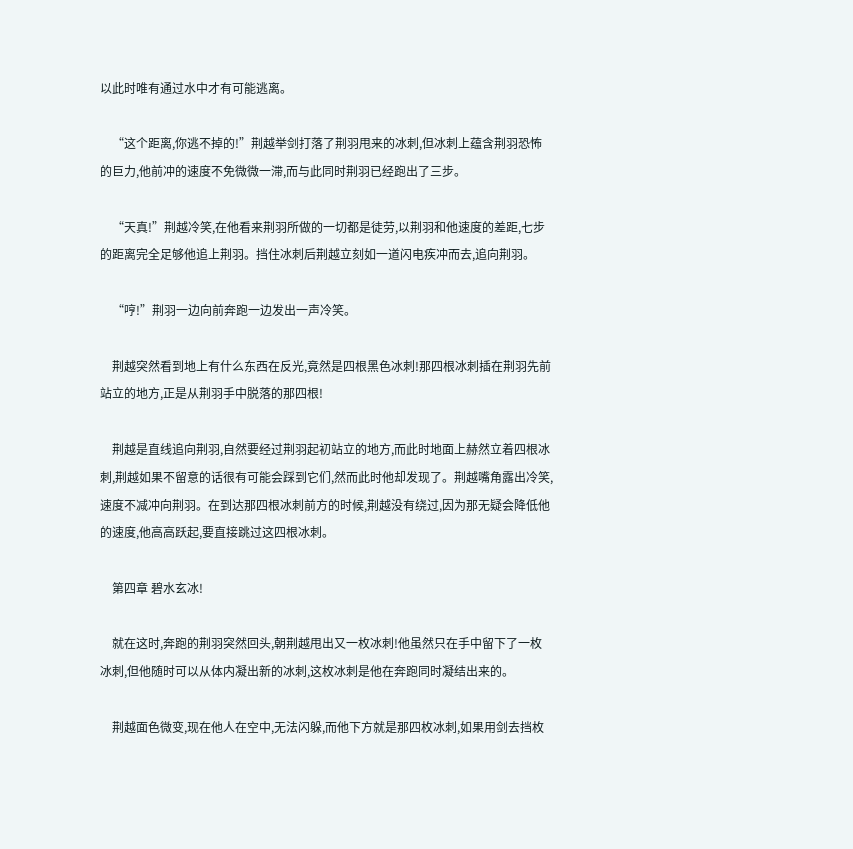以此时唯有通过水中才有可能逃离。

    “这个距离,你逃不掉的!”荆越举剑打落了荆羽甩来的冰刺,但冰刺上蕴含荆羽恐怖的巨力,他前冲的速度不免微微一滞,而与此同时荆羽已经跑出了三步。

    “天真!”荆越冷笑,在他看来荆羽所做的一切都是徒劳,以荆羽和他速度的差距,七步的距离完全足够他追上荆羽。挡住冰刺后荆越立刻如一道闪电疾冲而去,追向荆羽。

    “哼!”荆羽一边向前奔跑一边发出一声冷笑。

    荆越突然看到地上有什么东西在反光,竟然是四根黑色冰刺!那四根冰刺插在荆羽先前站立的地方,正是从荆羽手中脱落的那四根!

    荆越是直线追向荆羽,自然要经过荆羽起初站立的地方,而此时地面上赫然立着四根冰刺,荆越如果不留意的话很有可能会踩到它们,然而此时他却发现了。荆越嘴角露出冷笑,速度不减冲向荆羽。在到达那四根冰刺前方的时候,荆越没有绕过,因为那无疑会降低他的速度,他高高跃起,要直接跳过这四根冰刺。

    第四章 碧水玄冰!

    就在这时,奔跑的荆羽突然回头,朝荆越甩出又一枚冰刺!他虽然只在手中留下了一枚冰刺,但他随时可以从体内凝出新的冰刺,这枚冰刺是他在奔跑同时凝结出来的。

    荆越面色微变,现在他人在空中,无法闪躲,而他下方就是那四枚冰刺,如果用剑去挡枚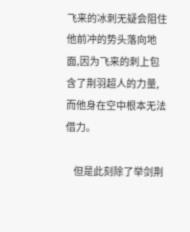飞来的冰刺无疑会阻住他前冲的势头落向地面,因为飞来的刺上包含了荆羽超人的力量,而他身在空中根本无法借力。

    但是此刻除了举剑荆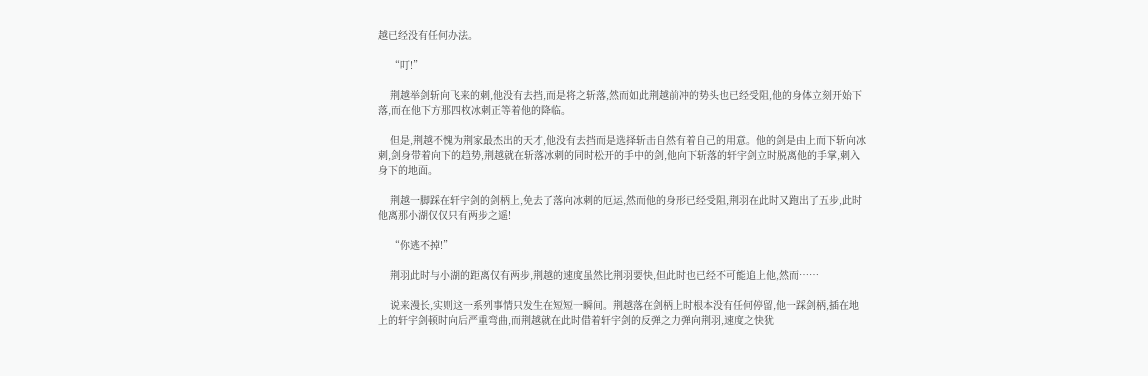越已经没有任何办法。

    “叮!”

    荆越举剑斩向飞来的刺,他没有去挡,而是将之斩落,然而如此荆越前冲的势头也已经受阻,他的身体立刻开始下落,而在他下方那四枚冰刺正等着他的降临。

    但是,荆越不愧为荆家最杰出的天才,他没有去挡而是选择斩击自然有着自己的用意。他的剑是由上而下斩向冰刺,剑身带着向下的趋势,荆越就在斩落冰刺的同时松开的手中的剑,他向下斩落的轩宇剑立时脱离他的手掌,刺入身下的地面。

    荆越一脚踩在轩宇剑的剑柄上,免去了落向冰刺的厄运,然而他的身形已经受阻,荆羽在此时又跑出了五步,此时他离那小湖仅仅只有两步之遥!

    “你逃不掉!”

    荆羽此时与小湖的距离仅有两步,荆越的速度虽然比荆羽要快,但此时也已经不可能追上他,然而……

    说来漫长,实则这一系列事情只发生在短短一瞬间。荆越落在剑柄上时根本没有任何停留,他一踩剑柄,插在地上的轩宇剑顿时向后严重弯曲,而荆越就在此时借着轩宇剑的反弹之力弹向荆羽,速度之快犹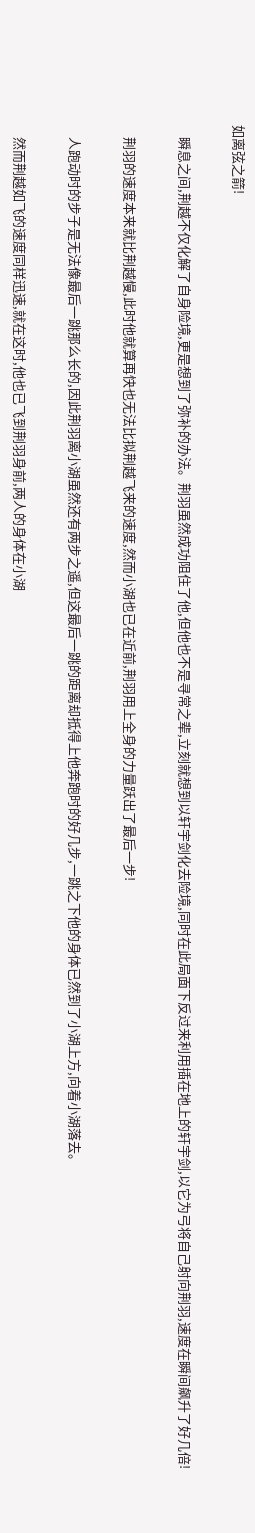如离弦之箭!

    瞬息之间,荆越不仅化解了自身险境,更是想到了弥补的办法。荆羽虽然成功阻住了他,但他也不是寻常之辈,立刻就想到以轩宇剑化去险境,同时在此局面下反过来利用插在地上的轩宇剑,以它为弓将自己射向荆羽,速度在瞬间飙升了好几倍!

    荆羽的速度本来就比荆越慢,此时他就算再快也无法比拟荆越飞来的速度,然而小湖也已在近前,荆羽用上全身的力量跃出了最后一步!

    人跑动时的步子是无法像最后一跳那么长的,因此荆羽离小湖虽然还有两步之遥,但这最后一跳的距离却抵得上他奔跑时的好几步,一跳之下他的身体已然到了小湖上方,向着小湖落去。

    然而荆越如飞的速度同样迅速,就在这时,他也已飞到荆羽身前,两人的身体在小湖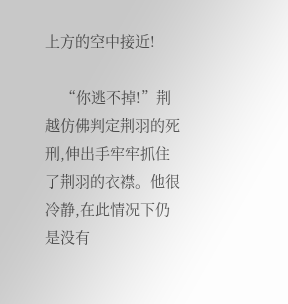上方的空中接近!

    “你逃不掉!”荆越仿佛判定荆羽的死刑,伸出手牢牢抓住了荆羽的衣襟。他很冷静,在此情况下仍是没有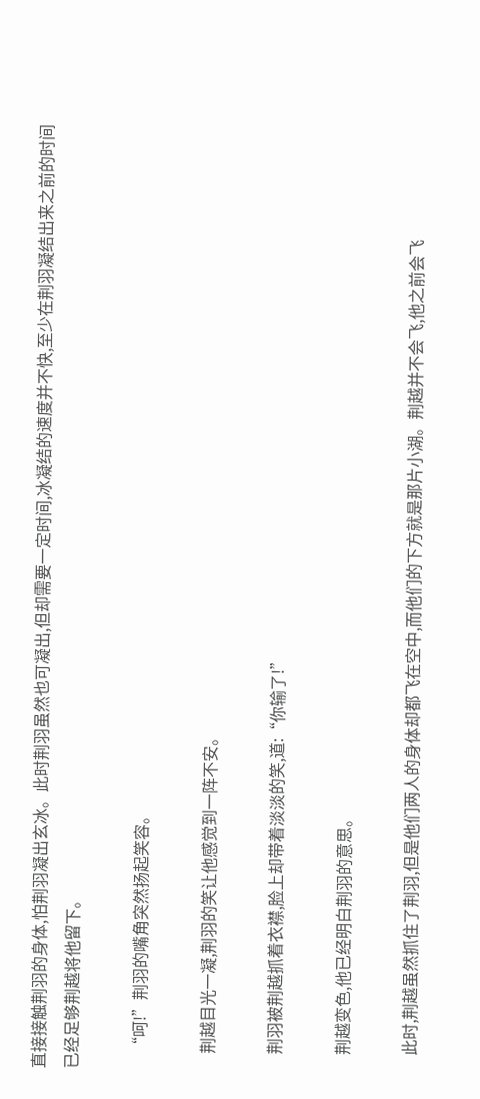直接接触荆羽的身体,怕荆羽凝出玄冰。此时荆羽虽然也可凝出,但却需要一定时间,冰凝结的速度并不快,至少在荆羽凝结出来之前的时间已经足够荆越将他留下。

    “呵!”荆羽的嘴角突然扬起笑容。

    荆越目光一凝,荆羽的笑让他感觉到一阵不安。

    荆羽被荆越抓着衣襟,脸上却带着淡淡的笑,道:“你输了!”

    荆越变色,他已经明白荆羽的意思。

    此时,荆越虽然抓住了荆羽,但是他们两人的身体却都飞在空中,而他们的下方就是那片小湖。荆越并不会飞,他之前会飞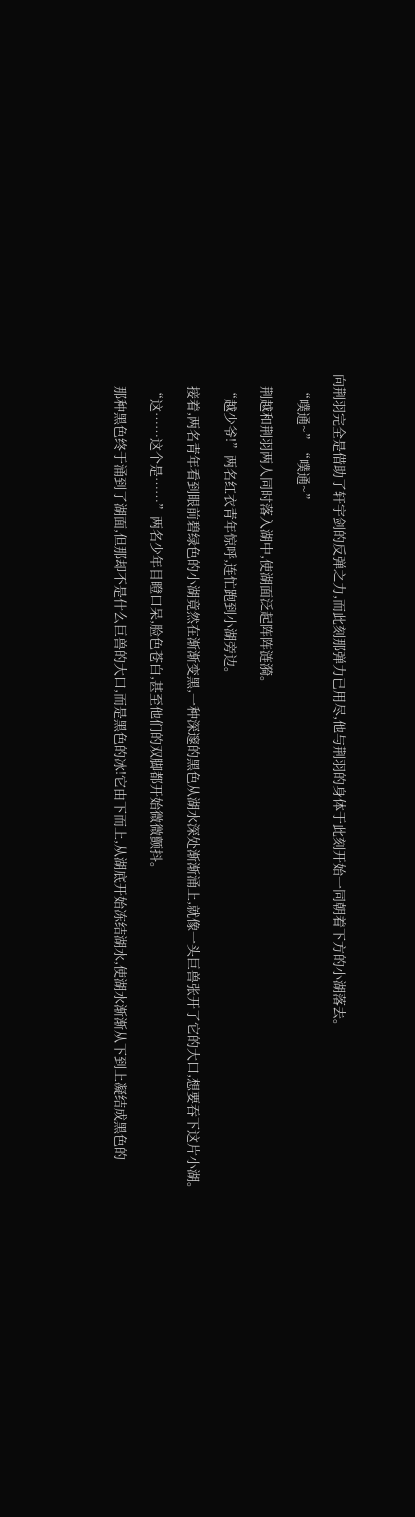向荆羽完全是借助了轩宇剑的反弹之力,而此刻那弹力已用尽,他与荆羽的身体于此刻开始一同朝着下方的小湖落去。

    “噗通~”“噗通~”

    荆越和荆羽两人同时落入湖中,使湖面泛起阵阵涟漪。

    “越少爷!”两名红衣青年惊呼,连忙跑到小湖旁边。

    接着,两名青年看到眼前碧绿色的小湖竟然在渐渐变黑,一种深邃的黑色从湖水深处渐渐涌上,就像一头巨兽张开了它的大口,想要吞下这片小湖。

    “这……这个是……”两名少年目瞪口呆,脸色苍白,甚至他们的双脚都开始微微颤抖。

    那种黑色终于涌到了湖面,但那却不是什么巨兽的大口,而是黑色的冰!它由下而上,从湖底开始冻结湖水,使湖水渐渐从下到上凝结成黑色的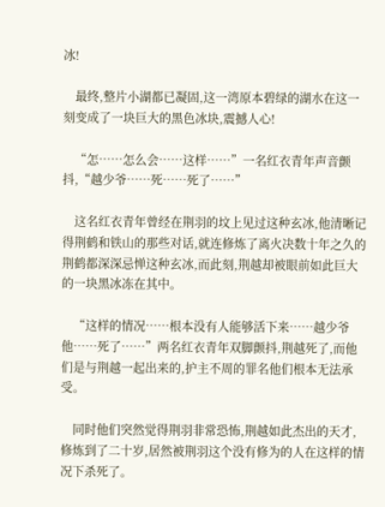冰!

    最终,整片小湖都已凝固,这一湾原本碧绿的湖水在这一刻变成了一块巨大的黑色冰块,震撼人心!

    “怎……怎么会……这样……”一名红衣青年声音颤抖,“越少爷……死……死了……”

    这名红衣青年曾经在荆羽的坟上见过这种玄冰,他清晰记得荆鹤和铁山的那些对话,就连修炼了离火决数十年之久的荆鹤都深深忌惮这种玄冰,而此刻,荆越却被眼前如此巨大的一块黑冰冻在其中。

    “这样的情况……根本没有人能够活下来……越少爷他……死了……”两名红衣青年双脚颤抖,荆越死了,而他们是与荆越一起出来的,护主不周的罪名他们根本无法承受。

    同时他们突然觉得荆羽非常恐怖,荆越如此杰出的天才,修炼到了二十岁,居然被荆羽这个没有修为的人在这样的情况下杀死了。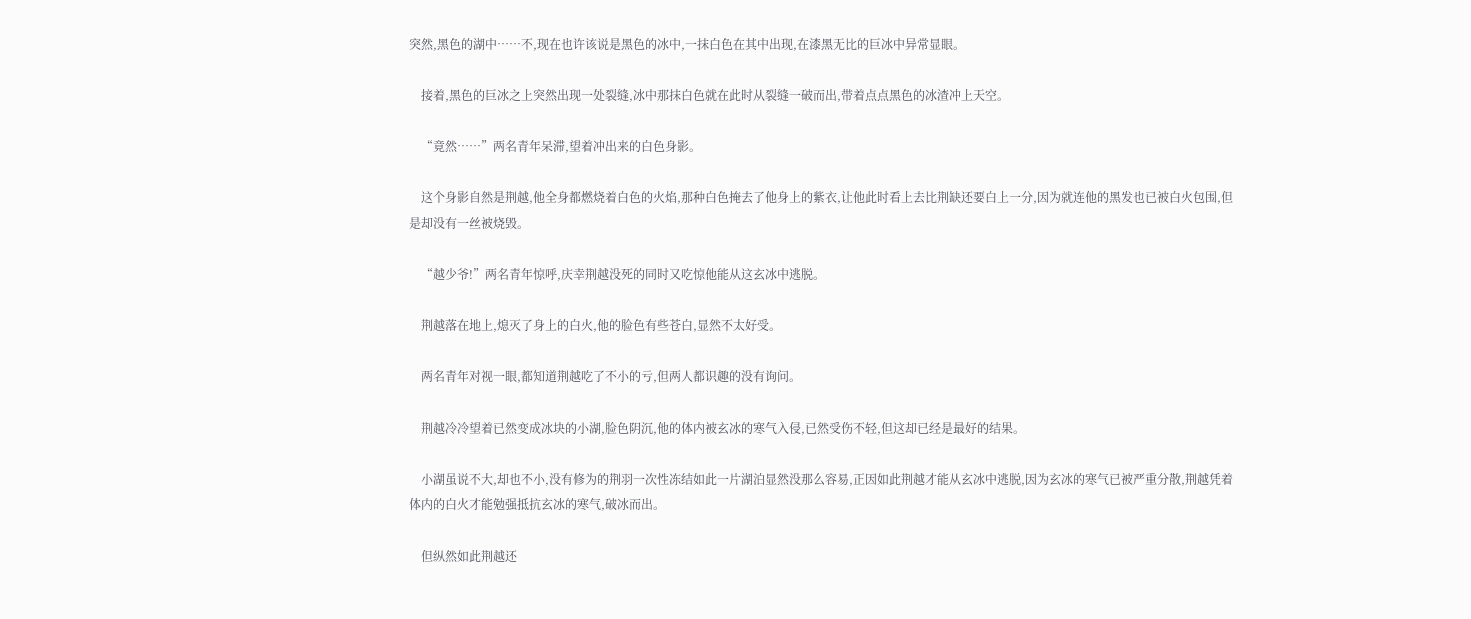突然,黑色的湖中……不,现在也许该说是黑色的冰中,一抹白色在其中出现,在漆黑无比的巨冰中异常显眼。

    接着,黑色的巨冰之上突然出现一处裂缝,冰中那抹白色就在此时从裂缝一破而出,带着点点黑色的冰渣冲上天空。

    “竟然……”两名青年呆滞,望着冲出来的白色身影。

    这个身影自然是荆越,他全身都燃烧着白色的火焰,那种白色掩去了他身上的紫衣,让他此时看上去比荆缺还要白上一分,因为就连他的黑发也已被白火包围,但是却没有一丝被烧毁。

    “越少爷!”两名青年惊呼,庆幸荆越没死的同时又吃惊他能从这玄冰中逃脱。

    荆越落在地上,熄灭了身上的白火,他的脸色有些苍白,显然不太好受。

    两名青年对视一眼,都知道荆越吃了不小的亏,但两人都识趣的没有询问。

    荆越冷冷望着已然变成冰块的小湖,脸色阴沉,他的体内被玄冰的寒气入侵,已然受伤不轻,但这却已经是最好的结果。

    小湖虽说不大,却也不小,没有修为的荆羽一次性冻结如此一片湖泊显然没那么容易,正因如此荆越才能从玄冰中逃脱,因为玄冰的寒气已被严重分散,荆越凭着体内的白火才能勉强抵抗玄冰的寒气,破冰而出。

    但纵然如此荆越还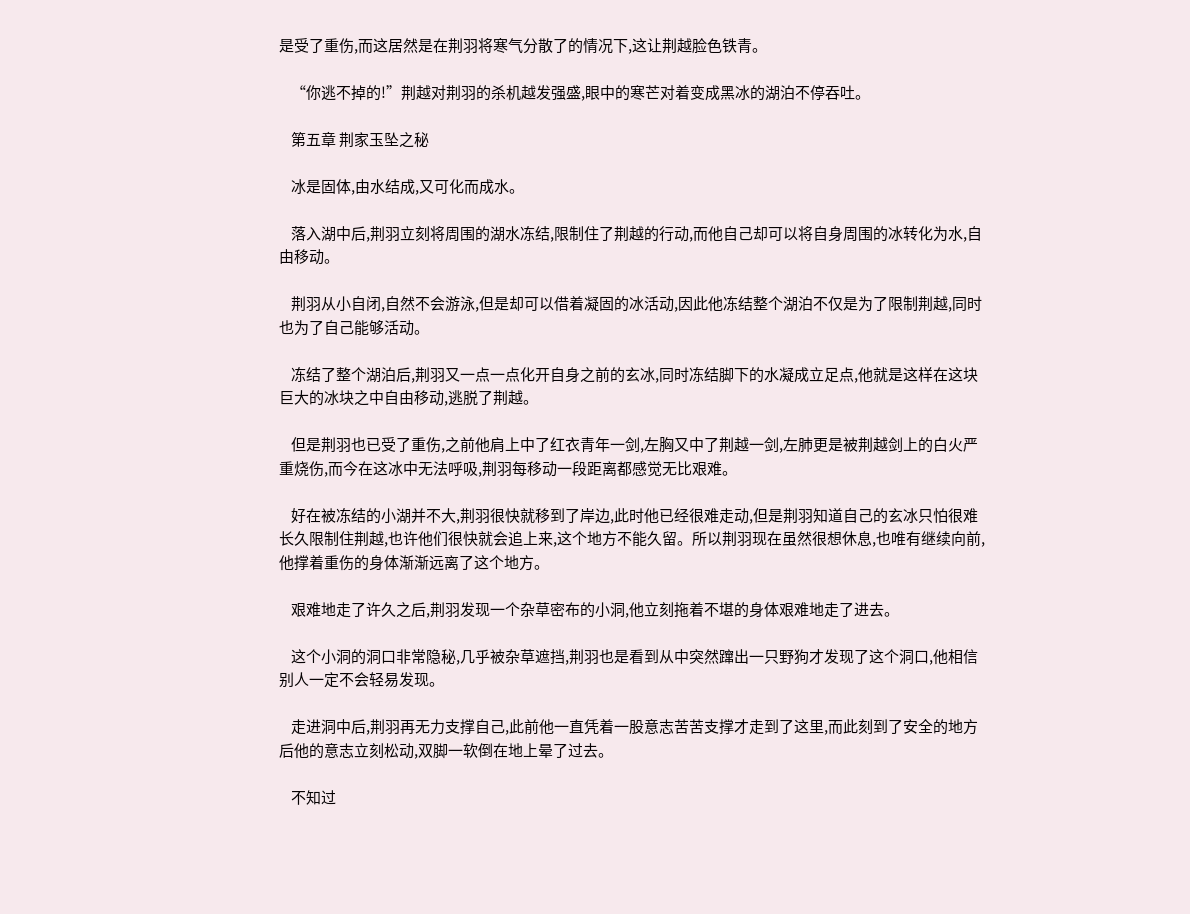是受了重伤,而这居然是在荆羽将寒气分散了的情况下,这让荆越脸色铁青。

    “你逃不掉的!”荆越对荆羽的杀机越发强盛,眼中的寒芒对着变成黑冰的湖泊不停吞吐。

    第五章 荆家玉坠之秘

    冰是固体,由水结成,又可化而成水。

    落入湖中后,荆羽立刻将周围的湖水冻结,限制住了荆越的行动,而他自己却可以将自身周围的冰转化为水,自由移动。

    荆羽从小自闭,自然不会游泳,但是却可以借着凝固的冰活动,因此他冻结整个湖泊不仅是为了限制荆越,同时也为了自己能够活动。

    冻结了整个湖泊后,荆羽又一点一点化开自身之前的玄冰,同时冻结脚下的水凝成立足点,他就是这样在这块巨大的冰块之中自由移动,逃脱了荆越。

    但是荆羽也已受了重伤,之前他肩上中了红衣青年一剑,左胸又中了荆越一剑,左肺更是被荆越剑上的白火严重烧伤,而今在这冰中无法呼吸,荆羽每移动一段距离都感觉无比艰难。

    好在被冻结的小湖并不大,荆羽很快就移到了岸边,此时他已经很难走动,但是荆羽知道自己的玄冰只怕很难长久限制住荆越,也许他们很快就会追上来,这个地方不能久留。所以荆羽现在虽然很想休息,也唯有继续向前,他撑着重伤的身体渐渐远离了这个地方。

    艰难地走了许久之后,荆羽发现一个杂草密布的小洞,他立刻拖着不堪的身体艰难地走了进去。

    这个小洞的洞口非常隐秘,几乎被杂草遮挡,荆羽也是看到从中突然蹿出一只野狗才发现了这个洞口,他相信别人一定不会轻易发现。

    走进洞中后,荆羽再无力支撑自己,此前他一直凭着一股意志苦苦支撑才走到了这里,而此刻到了安全的地方后他的意志立刻松动,双脚一软倒在地上晕了过去。

    不知过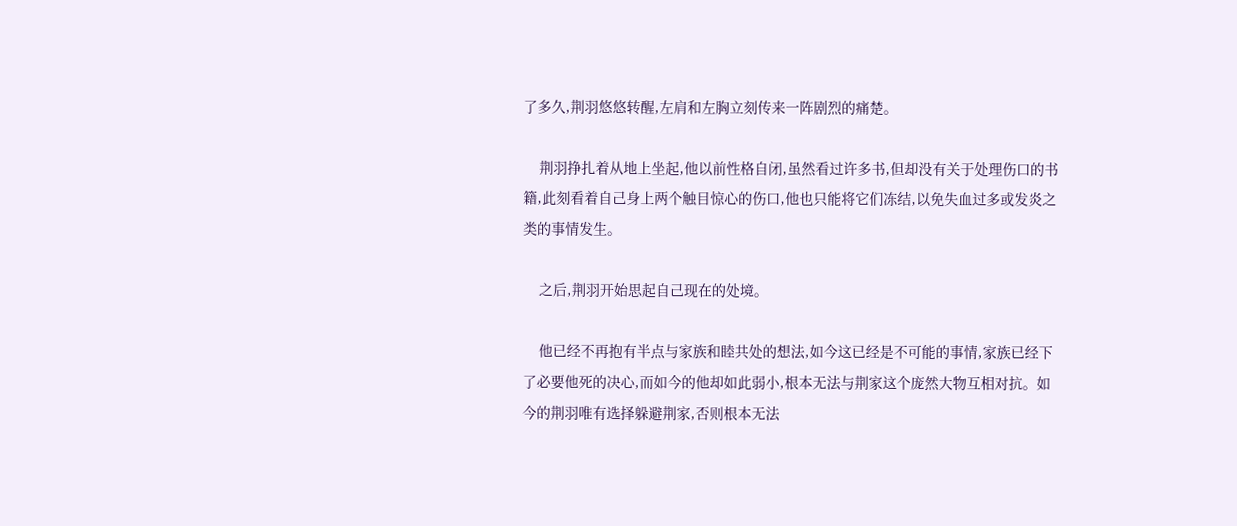了多久,荆羽悠悠转醒,左肩和左胸立刻传来一阵剧烈的痛楚。

    荆羽挣扎着从地上坐起,他以前性格自闭,虽然看过许多书,但却没有关于处理伤口的书籍,此刻看着自己身上两个触目惊心的伤口,他也只能将它们冻结,以免失血过多或发炎之类的事情发生。

    之后,荆羽开始思起自己现在的处境。

    他已经不再抱有半点与家族和睦共处的想法,如今这已经是不可能的事情,家族已经下了必要他死的决心,而如今的他却如此弱小,根本无法与荆家这个庞然大物互相对抗。如今的荆羽唯有选择躲避荆家,否则根本无法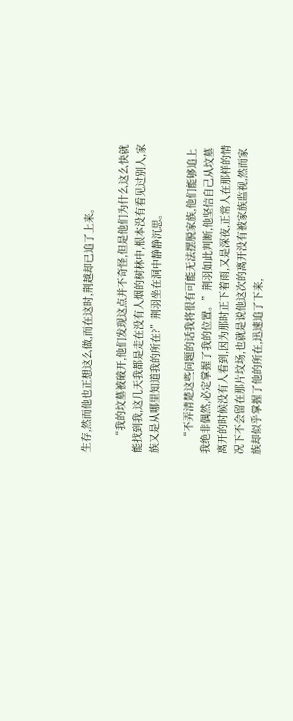生存,然而他也正想这么做,而在这时,荆越却已追了上来。

    “我的坟墓被破开,他们发现这点并不奇怪,但是他们为什么这么快就能找到我,这几天我都是走在没有人烟的树林中,根本没有看见过别人,家族又是从哪里知道我的所在?”荆羽坐在洞中静静沉思。

    “不弄清楚这些问题的话我将很有可能无法摆脱家族,他们能够追上我绝非偶然,必定掌握了我的位置。”荆羽如此判断,他坚信自己从坟墓离开的时候没有人看到,因为那时正下着雨,又是深夜,正常人在那样的情况下不会留在那片坟场,也就是说他这次的离开没有被家族监视,然而家族却似乎掌握了他的所在,迅速追了下来,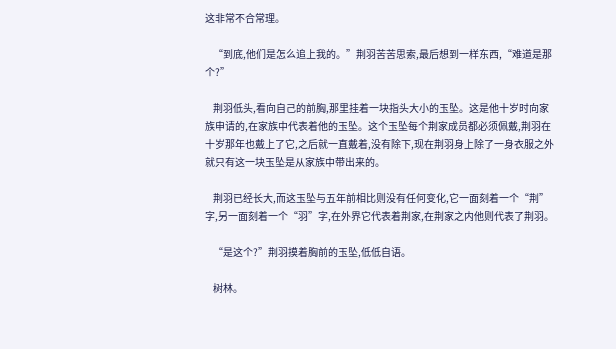这非常不合常理。

    “到底,他们是怎么追上我的。”荆羽苦苦思索,最后想到一样东西,“难道是那个?”

    荆羽低头,看向自己的前胸,那里挂着一块指头大小的玉坠。这是他十岁时向家族申请的,在家族中代表着他的玉坠。这个玉坠每个荆家成员都必须佩戴,荆羽在十岁那年也戴上了它,之后就一直戴着,没有除下,现在荆羽身上除了一身衣服之外就只有这一块玉坠是从家族中带出来的。

    荆羽已经长大,而这玉坠与五年前相比则没有任何变化,它一面刻着一个“荆”字,另一面刻着一个“羽”字,在外界它代表着荆家,在荆家之内他则代表了荆羽。

    “是这个?”荆羽摸着胸前的玉坠,低低自语。

    树林。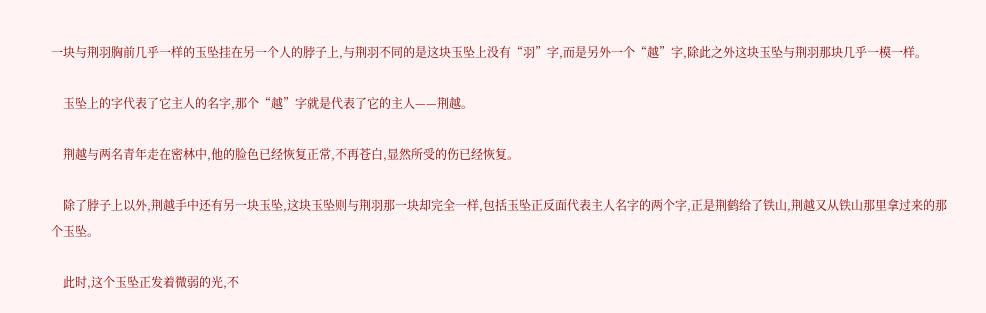一块与荆羽胸前几乎一样的玉坠挂在另一个人的脖子上,与荆羽不同的是这块玉坠上没有“羽”字,而是另外一个“越”字,除此之外这块玉坠与荆羽那块几乎一模一样。

    玉坠上的字代表了它主人的名字,那个“越”字就是代表了它的主人——荆越。

    荆越与两名青年走在密林中,他的脸色已经恢复正常,不再苍白,显然所受的伤已经恢复。

    除了脖子上以外,荆越手中还有另一块玉坠,这块玉坠则与荆羽那一块却完全一样,包括玉坠正反面代表主人名字的两个字,正是荆鹤给了铁山,荆越又从铁山那里拿过来的那个玉坠。

    此时,这个玉坠正发着微弱的光,不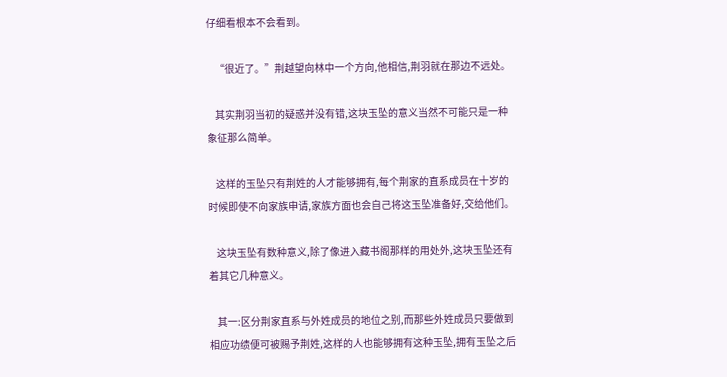仔细看根本不会看到。

    “很近了。”荆越望向林中一个方向,他相信,荆羽就在那边不远处。

    其实荆羽当初的疑惑并没有错,这块玉坠的意义当然不可能只是一种象征那么简单。

    这样的玉坠只有荆姓的人才能够拥有,每个荆家的直系成员在十岁的时候即使不向家族申请,家族方面也会自己将这玉坠准备好,交给他们。

    这块玉坠有数种意义,除了像进入藏书阁那样的用处外,这块玉坠还有着其它几种意义。

    其一:区分荆家直系与外姓成员的地位之别,而那些外姓成员只要做到相应功绩便可被赐予荆姓,这样的人也能够拥有这种玉坠,拥有玉坠之后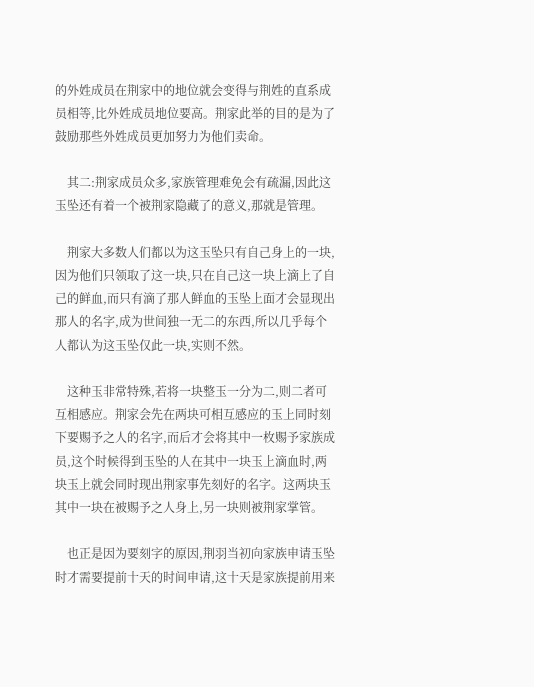的外姓成员在荆家中的地位就会变得与荆姓的直系成员相等,比外姓成员地位要高。荆家此举的目的是为了鼓励那些外姓成员更加努力为他们卖命。

    其二:荆家成员众多,家族管理难免会有疏漏,因此这玉坠还有着一个被荆家隐藏了的意义,那就是管理。

    荆家大多数人们都以为这玉坠只有自己身上的一块,因为他们只领取了这一块,只在自己这一块上滴上了自己的鲜血,而只有滴了那人鲜血的玉坠上面才会显现出那人的名字,成为世间独一无二的东西,所以几乎每个人都认为这玉坠仅此一块,实则不然。

    这种玉非常特殊,若将一块整玉一分为二,则二者可互相感应。荆家会先在两块可相互感应的玉上同时刻下要赐予之人的名字,而后才会将其中一枚赐予家族成员,这个时候得到玉坠的人在其中一块玉上滴血时,两块玉上就会同时现出荆家事先刻好的名字。这两块玉其中一块在被赐予之人身上,另一块则被荆家掌管。

    也正是因为要刻字的原因,荆羽当初向家族申请玉坠时才需要提前十天的时间申请,这十天是家族提前用来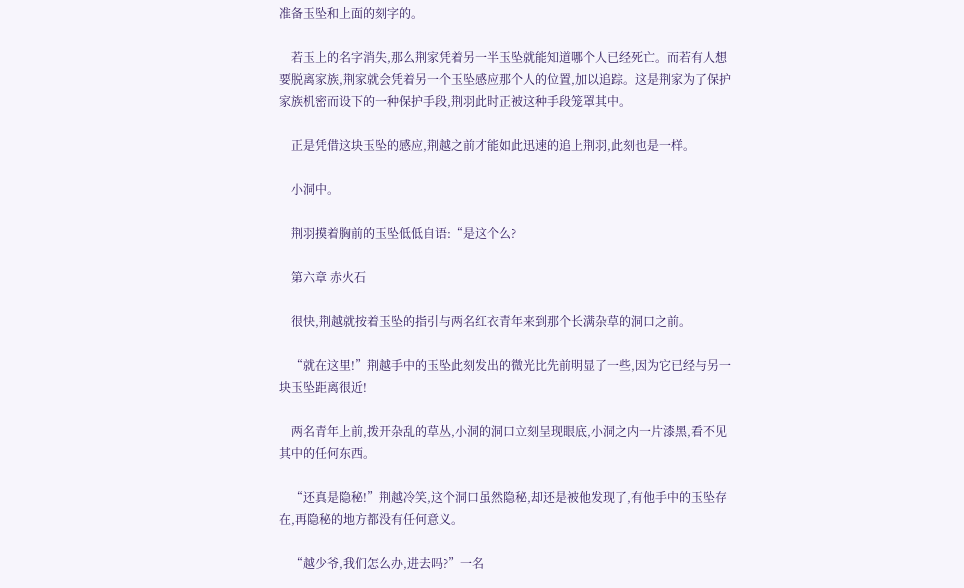准备玉坠和上面的刻字的。

    若玉上的名字消失,那么荆家凭着另一半玉坠就能知道哪个人已经死亡。而若有人想要脱离家族,荆家就会凭着另一个玉坠感应那个人的位置,加以追踪。这是荆家为了保护家族机密而设下的一种保护手段,荆羽此时正被这种手段笼罩其中。

    正是凭借这块玉坠的感应,荆越之前才能如此迅速的追上荆羽,此刻也是一样。

    小洞中。

    荆羽摸着胸前的玉坠低低自语:“是这个么?

    第六章 赤火石

    很快,荆越就按着玉坠的指引与两名红衣青年来到那个长满杂草的洞口之前。

    “就在这里!”荆越手中的玉坠此刻发出的微光比先前明显了一些,因为它已经与另一块玉坠距离很近!

    两名青年上前,拨开杂乱的草丛,小洞的洞口立刻呈现眼底,小洞之内一片漆黑,看不见其中的任何东西。

    “还真是隐秘!”荆越冷笑,这个洞口虽然隐秘,却还是被他发现了,有他手中的玉坠存在,再隐秘的地方都没有任何意义。

    “越少爷,我们怎么办,进去吗?”一名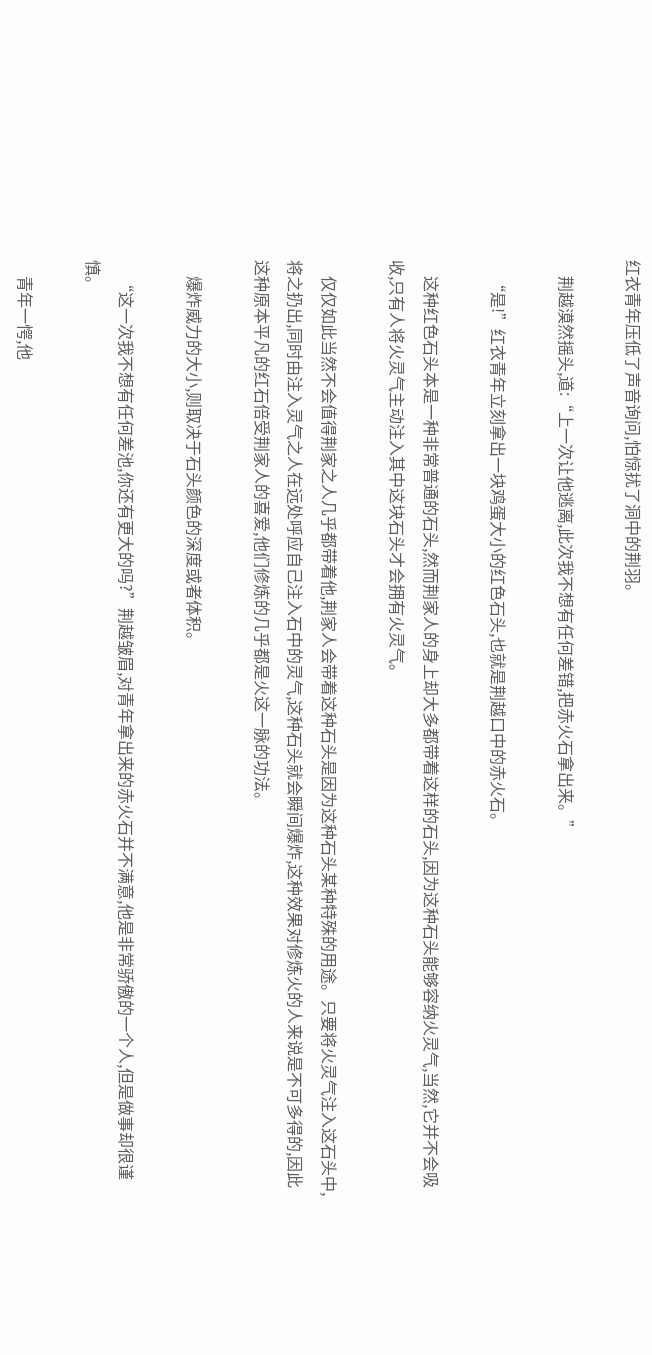红衣青年压低了声音询问,怕惊扰了洞中的荆羽。

    荆越漠然摇头,道:“上一次让他逃离,此次我不想有任何差错,把赤火石拿出来。”

    “是!”红衣青年立刻拿出一块鸡蛋大小的红色石头,也就是荆越口中的赤火石。

    这种红色石头本是一种非常普通的石头,然而荆家人的身上却大多都带着这样的石头,因为这种石头能够容纳火灵气,当然,它并不会吸收,只有人将火灵气主动注入其中这块石头才会拥有火灵气。

    仅仅如此当然不会值得荆家之人几乎都带着他,荆家人会带着这种石头是因为这种石头某种特殊的用途。只要将火灵气注入这石头中,将之扔出,同时由注入灵气之人在远处呼应自己注入石中的灵气,这种石头就会瞬间爆炸,这种效果对修炼火的人来说是不可多得的,因此这种原本平凡的红石倍受荆家人的喜爱,他们修炼的几乎都是火这一脉的功法。

    爆炸威力的大小,则取决于石头颜色的深度或者体积。

    “这一次我不想有任何差池,你还有更大的吗?”荆越皱眉,对青年拿出来的赤火石并不满意,他是非常骄傲的一个人,但是做事却很谨慎。

    青年一愕,他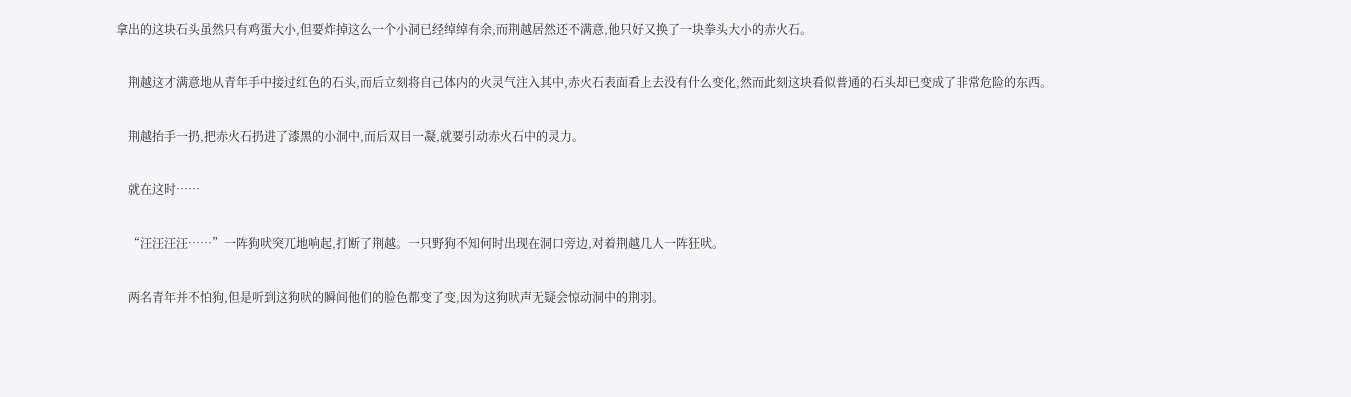拿出的这块石头虽然只有鸡蛋大小,但要炸掉这么一个小洞已经绰绰有余,而荆越居然还不满意,他只好又换了一块拳头大小的赤火石。

    荆越这才满意地从青年手中接过红色的石头,而后立刻将自己体内的火灵气注入其中,赤火石表面看上去没有什么变化,然而此刻这块看似普通的石头却已变成了非常危险的东西。

    荆越抬手一扔,把赤火石扔进了漆黑的小洞中,而后双目一凝,就要引动赤火石中的灵力。

    就在这时……

    “汪汪汪汪……”一阵狗吠突兀地响起,打断了荆越。一只野狗不知何时出现在洞口旁边,对着荆越几人一阵狂吠。

    两名青年并不怕狗,但是听到这狗吠的瞬间他们的脸色都变了变,因为这狗吠声无疑会惊动洞中的荆羽。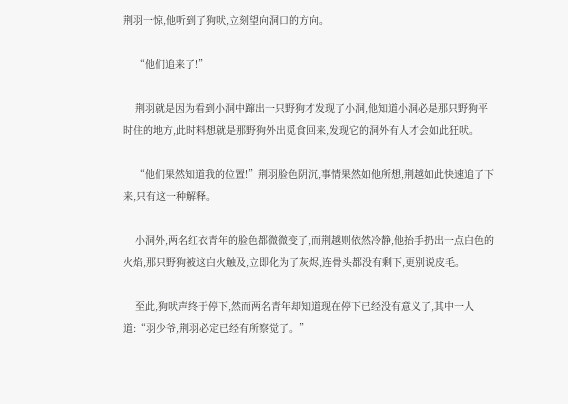荆羽一惊,他听到了狗吠,立刻望向洞口的方向。

    “他们追来了!”

    荆羽就是因为看到小洞中蹿出一只野狗才发现了小洞,他知道小洞必是那只野狗平时住的地方,此时料想就是那野狗外出觅食回来,发现它的洞外有人才会如此狂吠。

    “他们果然知道我的位置!”荆羽脸色阴沉,事情果然如他所想,荆越如此快速追了下来,只有这一种解释。

    小洞外,两名红衣青年的脸色都微微变了,而荆越则依然冷静,他抬手扔出一点白色的火焰,那只野狗被这白火触及,立即化为了灰烬,连骨头都没有剩下,更别说皮毛。

    至此,狗吠声终于停下,然而两名青年却知道现在停下已经没有意义了,其中一人道:“羽少爷,荆羽必定已经有所察觉了。”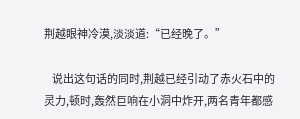荆越眼神冷漠,淡淡道:“已经晚了。”

    说出这句话的同时,荆越已经引动了赤火石中的灵力,顿时,轰然巨响在小洞中炸开,两名青年都感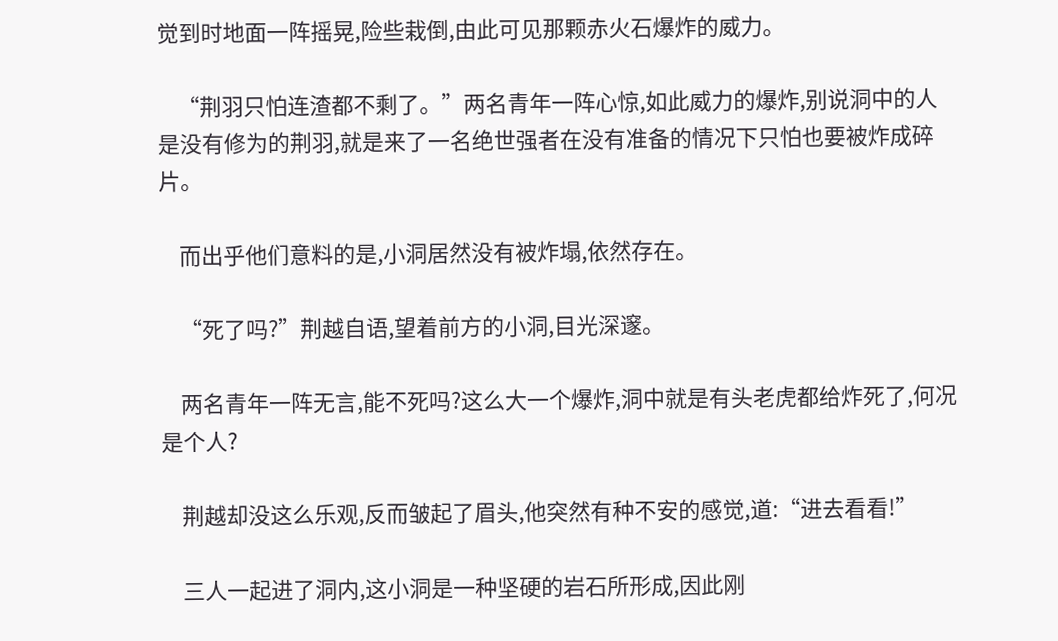觉到时地面一阵摇晃,险些栽倒,由此可见那颗赤火石爆炸的威力。

    “荆羽只怕连渣都不剩了。”两名青年一阵心惊,如此威力的爆炸,别说洞中的人是没有修为的荆羽,就是来了一名绝世强者在没有准备的情况下只怕也要被炸成碎片。

    而出乎他们意料的是,小洞居然没有被炸塌,依然存在。

    “死了吗?”荆越自语,望着前方的小洞,目光深邃。

    两名青年一阵无言,能不死吗?这么大一个爆炸,洞中就是有头老虎都给炸死了,何况是个人?

    荆越却没这么乐观,反而皱起了眉头,他突然有种不安的感觉,道:“进去看看!”

    三人一起进了洞内,这小洞是一种坚硬的岩石所形成,因此刚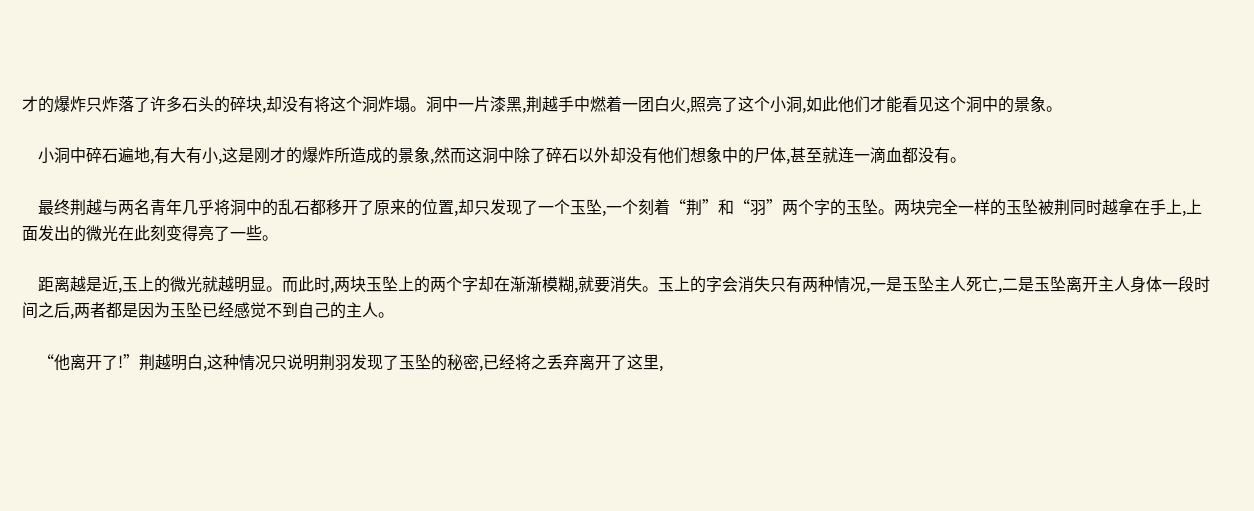才的爆炸只炸落了许多石头的碎块,却没有将这个洞炸塌。洞中一片漆黑,荆越手中燃着一团白火,照亮了这个小洞,如此他们才能看见这个洞中的景象。

    小洞中碎石遍地,有大有小,这是刚才的爆炸所造成的景象,然而这洞中除了碎石以外却没有他们想象中的尸体,甚至就连一滴血都没有。

    最终荆越与两名青年几乎将洞中的乱石都移开了原来的位置,却只发现了一个玉坠,一个刻着“荆”和“羽”两个字的玉坠。两块完全一样的玉坠被荆同时越拿在手上,上面发出的微光在此刻变得亮了一些。

    距离越是近,玉上的微光就越明显。而此时,两块玉坠上的两个字却在渐渐模糊,就要消失。玉上的字会消失只有两种情况,一是玉坠主人死亡,二是玉坠离开主人身体一段时间之后,两者都是因为玉坠已经感觉不到自己的主人。

    “他离开了!”荆越明白,这种情况只说明荆羽发现了玉坠的秘密,已经将之丢弃离开了这里,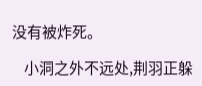没有被炸死。

    小洞之外不远处,荆羽正躲